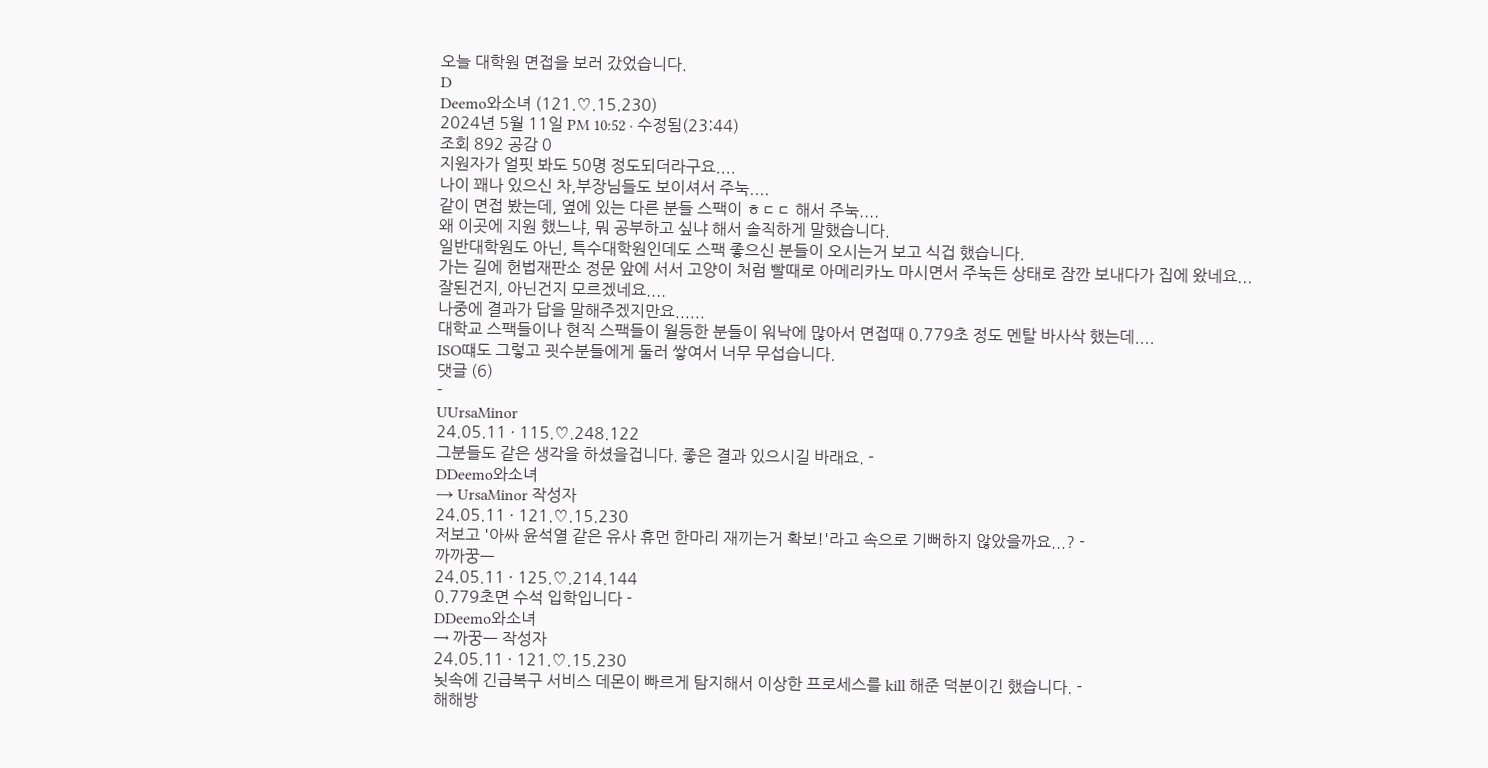오늘 대학원 면접을 보러 갔었습니다.
D
Deemo와소녀 (121.♡.15.230)
2024년 5월 11일 PM 10:52 · 수정됨(23:44)
조회 892 공감 0
지원자가 얼핏 봐도 50명 정도되더라구요....
나이 꽤나 있으신 차,부장님들도 보이셔서 주눅....
같이 면접 봤는데, 옆에 있는 다른 분들 스팩이 ㅎㄷㄷ 해서 주눅....
왜 이곳에 지원 했느냐, 뭐 공부하고 싶냐 해서 솔직하게 말했습니다.
일반대학원도 아닌, 특수대학원인데도 스팩 좋으신 분들이 오시는거 보고 식겁 했습니다.
가는 길에 헌법재판소 정문 앞에 서서 고양이 처럼 빨때로 아메리카노 마시면서 주눅든 상태로 잠깐 보내다가 집에 왔네요...
잘된건지, 아닌건지 모르겠네요....
나중에 결과가 답을 말해주겠지만요......
대학교 스팩들이나 현직 스팩들이 월등한 분들이 워낙에 많아서 면접때 0.779초 정도 멘탈 바사삭 했는데....
ISO떄도 그렇고 굇수분들에게 둘러 쌓여서 너무 무섭습니다.
댓글 (6)
-
UUrsaMinor
24.05.11 · 115.♡.248.122
그분들도 같은 생각을 하셨을겁니다. 좋은 결과 있으시길 바래요. -
DDeemo와소녀
→ UrsaMinor 작성자
24.05.11 · 121.♡.15.230
저보고 '아싸 윤석열 같은 유사 휴먼 한마리 재끼는거 확보!'라고 속으로 기뻐하지 않았을까요...? -
까까꿍ㅡ
24.05.11 · 125.♡.214.144
0.779초면 수석 입학입니다 -
DDeemo와소녀
→ 까꿍ㅡ 작성자
24.05.11 · 121.♡.15.230
뇟속에 긴급복구 서비스 데몬이 빠르게 탐지해서 이상한 프로세스를 kill 해준 덕분이긴 했습니다. -
해해방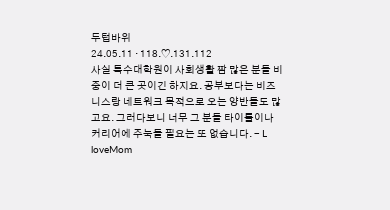두텁바위
24.05.11 · 118.♡.131.112
사실 특수대학원이 사회생활 짬 많은 분들 비중이 더 큰 곳이긴 하지요. 공부보다는 비즈니스랑 네트워크 목적으로 오는 양반들도 많고요. 그러다보니 너무 그 분들 타이틀이나 커리어에 주눅들 필요는 또 없습니다. - L
loveMom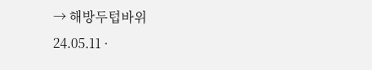→ 해방두텁바위
24.05.11 ·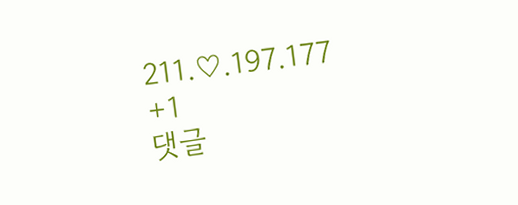211.♡.197.177
+1
댓글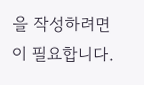을 작성하려면 이 필요합니다.